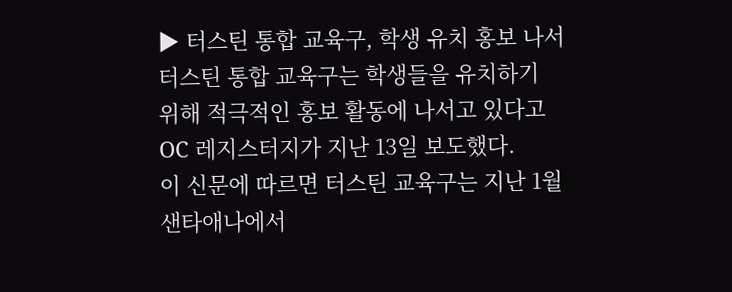▶ 터스틴 통합 교육구, 학생 유치 홍보 나서
터스틴 통합 교육구는 학생들을 유치하기 위해 적극적인 홍보 활동에 나서고 있다고 OC 레지스터지가 지난 13일 보도했다.
이 신문에 따르면 터스틴 교육구는 지난 1월 샌타애나에서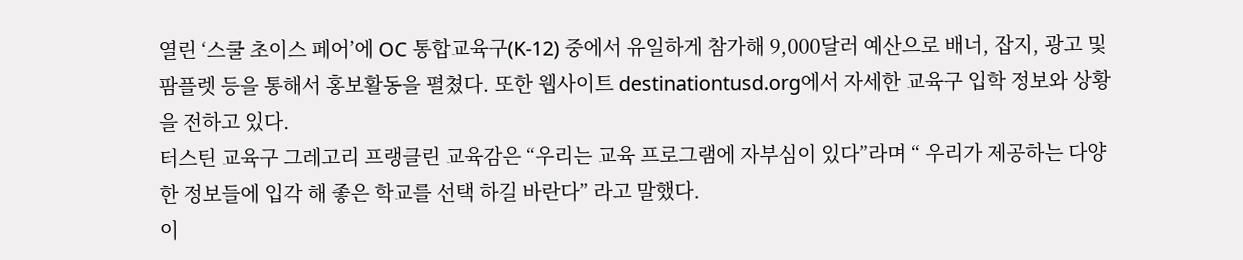열린 ‘스쿨 초이스 페어’에 OC 통합교육구(K-12) 중에서 유일하게 참가해 9,000달러 예산으로 배너, 잡지, 광고 및 팜플렛 등을 통해서 홍보활동을 펼쳤다. 또한 웹사이트 destinationtusd.org에서 자세한 교육구 입학 정보와 상황을 전하고 있다.
터스틴 교육구 그레고리 프랭클린 교육감은 “우리는 교육 프로그램에 자부심이 있다”라며 “ 우리가 제공하는 다양한 정보들에 입각 해 좋은 학교를 선택 하길 바란다” 라고 말했다.
이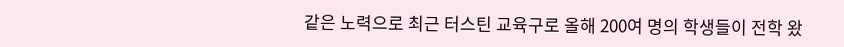같은 노력으로 최근 터스틴 교육구로 올해 200여 명의 학생들이 전학 왔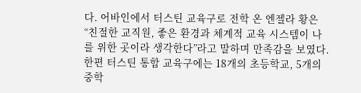다. 어바인에서 터스틴 교육구로 전학 온 엔젤라 황은 “친절한 교직원, 좋은 환경과 체계적 교육 시스템이 나를 위한 곳이라 생각한다”라고 말하며 만족감을 보였다.
한편 터스틴 통합 교육구에는 18개의 초등학교, 5개의 중학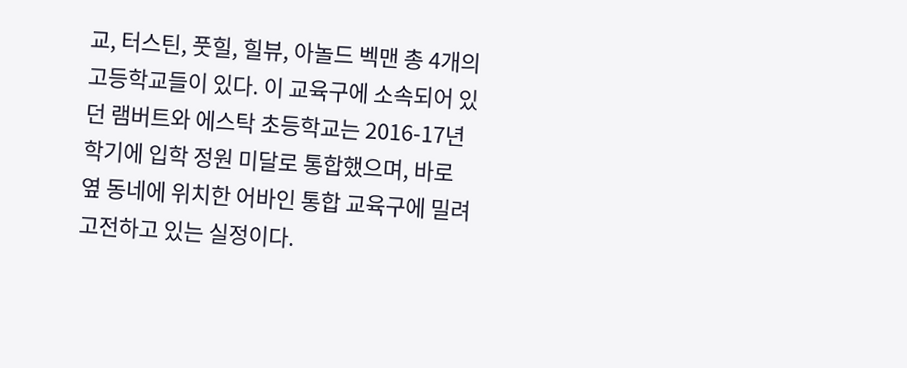교, 터스틴, 풋힐, 힐뷰, 아놀드 벡맨 총 4개의 고등학교들이 있다. 이 교육구에 소속되어 있던 램버트와 에스탁 초등학교는 2016-17년 학기에 입학 정원 미달로 통합했으며, 바로 옆 동네에 위치한 어바인 통합 교육구에 밀려 고전하고 있는 실정이다.